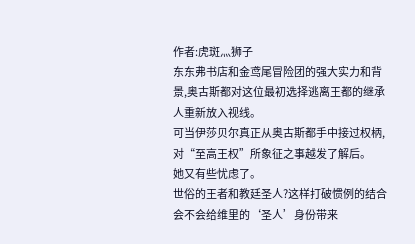作者:虎斑灬狮子
东东弗书店和金鸢尾冒险团的强大实力和背景,奥古斯都对这位最初选择逃离王都的继承人重新放入视线。
可当伊莎贝尔真正从奥古斯都手中接过权柄,对“至高王权”所象征之事越发了解后。
她又有些忧虑了。
世俗的王者和教廷圣人?这样打破惯例的结合会不会给维里的‘圣人’身份带来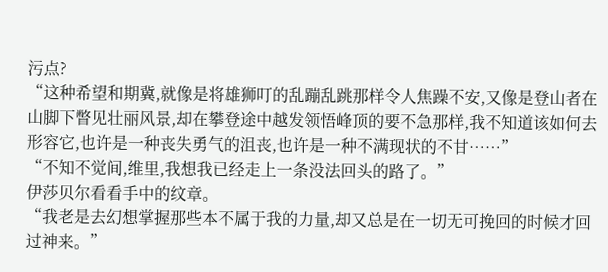污点?
“这种希望和期冀,就像是将雄狮叮的乱蹦乱跳那样令人焦躁不安,又像是登山者在山脚下瞥见壮丽风景,却在攀登途中越发领悟峰顶的要不急那样,我不知道该如何去形容它,也许是一种丧失勇气的沮丧,也许是一种不满现状的不甘……”
“不知不觉间,维里,我想我已经走上一条没法回头的路了。”
伊莎贝尔看看手中的纹章。
“我老是去幻想掌握那些本不属于我的力量,却又总是在一切无可挽回的时候才回过神来。”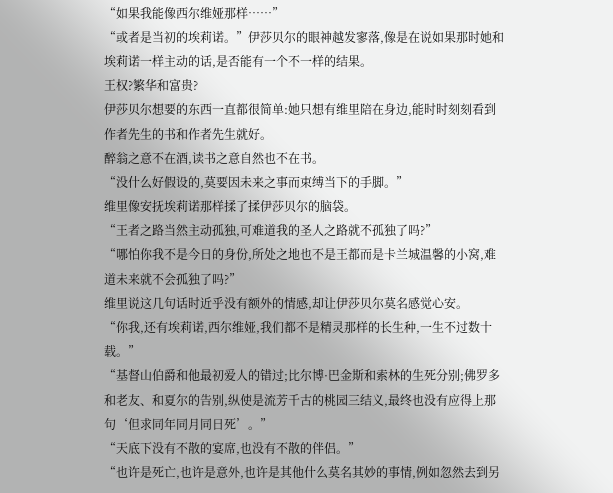“如果我能像西尔维娅那样……”
“或者是当初的埃莉诺。”伊莎贝尔的眼神越发寥落,像是在说如果那时她和埃莉诺一样主动的话,是否能有一个不一样的结果。
王权?繁华和富贵?
伊莎贝尔想要的东西一直都很简单:她只想有维里陪在身边,能时时刻刻看到作者先生的书和作者先生就好。
醉翁之意不在酒,读书之意自然也不在书。
“没什么好假设的,莫要因未来之事而束缚当下的手脚。”
维里像安抚埃莉诺那样揉了揉伊莎贝尔的脑袋。
“王者之路当然主动孤独,可难道我的圣人之路就不孤独了吗?”
“哪怕你我不是今日的身份,所处之地也不是王都而是卡兰城温馨的小窝,难道未来就不会孤独了吗?”
维里说这几句话时近乎没有额外的情感,却让伊莎贝尔莫名感觉心安。
“你我,还有埃莉诺,西尔维娅,我们都不是精灵那样的长生种,一生不过数十载。”
“基督山伯爵和他最初爱人的错过;比尔博·巴金斯和索林的生死分别;佛罗多和老友、和夏尔的告别,纵使是流芳千古的桃园三结义,最终也没有应得上那句‘但求同年同月同日死’。”
“天底下没有不散的宴席,也没有不散的伴侣。”
“也许是死亡,也许是意外,也许是其他什么莫名其妙的事情,例如忽然去到另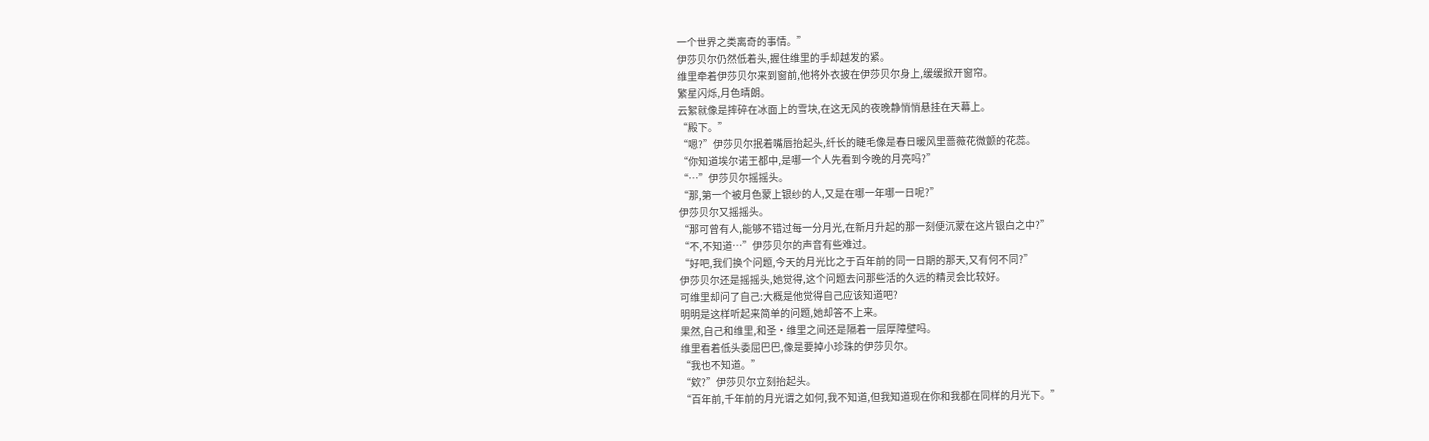一个世界之类离奇的事情。”
伊莎贝尔仍然低着头,握住维里的手却越发的紧。
维里牵着伊莎贝尔来到窗前,他将外衣披在伊莎贝尔身上,缓缓掀开窗帘。
繁星闪烁,月色晴朗。
云絮就像是摔碎在冰面上的雪块,在这无风的夜晚静悄悄悬挂在天幕上。
“殿下。”
“嗯?”伊莎贝尔抿着嘴唇抬起头,纤长的睫毛像是春日暖风里蔷薇花微颤的花蕊。
“你知道埃尔诺王都中,是哪一个人先看到今晚的月亮吗?”
“…”伊莎贝尔摇摇头。
“那,第一个被月色蒙上银纱的人,又是在哪一年哪一日呢?”
伊莎贝尔又摇摇头。
“那可曾有人,能够不错过每一分月光,在新月升起的那一刻便沉蒙在这片银白之中?”
“不,不知道…”伊莎贝尔的声音有些难过。
“好吧,我们换个问题,今天的月光比之于百年前的同一日期的那天,又有何不同?”
伊莎贝尔还是摇摇头,她觉得,这个问题去问那些活的久远的精灵会比较好。
可维里却问了自己:大概是他觉得自己应该知道吧?
明明是这样听起来简单的问题,她却答不上来。
果然,自己和维里,和圣·维里之间还是隔着一层厚障壁吗。
维里看着低头委屈巴巴,像是要掉小珍珠的伊莎贝尔。
“我也不知道。”
“欸?”伊莎贝尔立刻抬起头。
“百年前,千年前的月光谓之如何,我不知道,但我知道现在你和我都在同样的月光下。”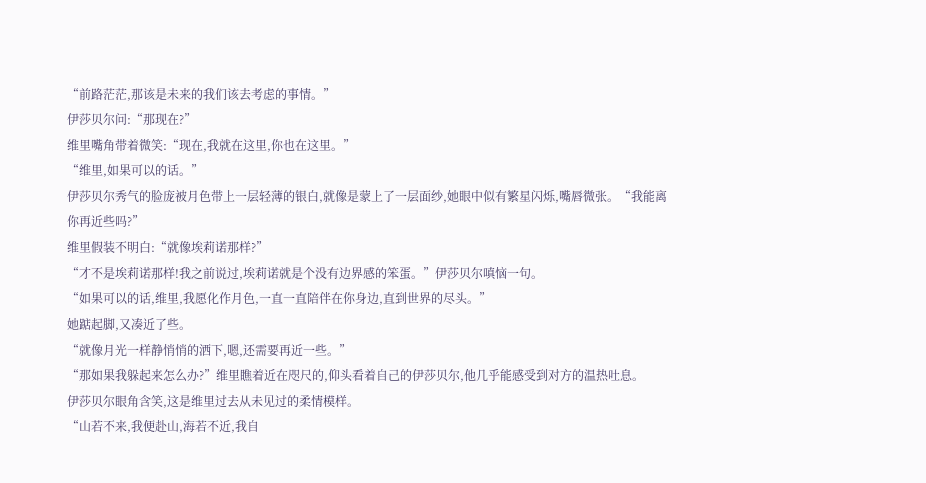“前路茫茫,那该是未来的我们该去考虑的事情。”
伊莎贝尔问:“那现在?”
维里嘴角带着微笑:“现在,我就在这里,你也在这里。”
“维里,如果可以的话。”
伊莎贝尔秀气的脸庞被月色带上一层轻薄的银白,就像是蒙上了一层面纱,她眼中似有繁星闪烁,嘴唇微张。“我能离你再近些吗?”
维里假装不明白:“就像埃莉诺那样?”
“才不是埃莉诺那样!我之前说过,埃莉诺就是个没有边界感的笨蛋。”伊莎贝尔嗔恼一句。
“如果可以的话,维里,我愿化作月色,一直一直陪伴在你身边,直到世界的尽头。”
她踮起脚,又凑近了些。
“就像月光一样静悄悄的洒下,嗯,还需要再近一些。”
“那如果我躲起来怎么办?”维里瞧着近在咫尺的,仰头看着自己的伊莎贝尔,他几乎能感受到对方的温热吐息。
伊莎贝尔眼角含笑,这是维里过去从未见过的柔情模样。
“山若不来,我便赴山,海若不近,我自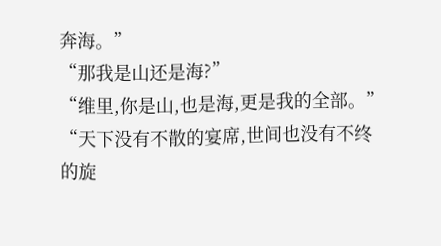奔海。”
“那我是山还是海?”
“维里,你是山,也是海,更是我的全部。”
“天下没有不散的宴席,世间也没有不终的旋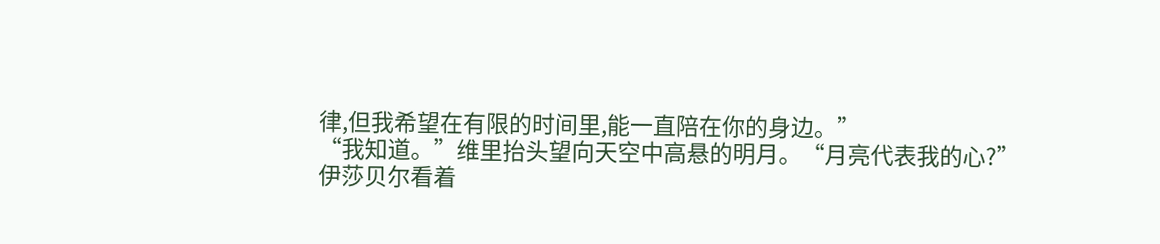律,但我希望在有限的时间里,能一直陪在你的身边。”
“我知道。”维里抬头望向天空中高悬的明月。“月亮代表我的心?”
伊莎贝尔看着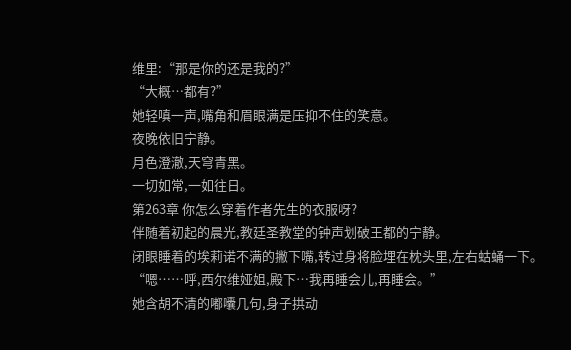维里:“那是你的还是我的?”
“大概…都有?”
她轻嗔一声,嘴角和眉眼满是压抑不住的笑意。
夜晚依旧宁静。
月色澄澈,天穹青黑。
一切如常,一如往日。
第263章 你怎么穿着作者先生的衣服呀?
伴随着初起的晨光,教廷圣教堂的钟声划破王都的宁静。
闭眼睡着的埃莉诺不满的撇下嘴,转过身将脸埋在枕头里,左右蛄蛹一下。
“嗯……呼,西尔维娅姐,殿下…我再睡会儿,再睡会。”
她含胡不清的嘟囔几句,身子拱动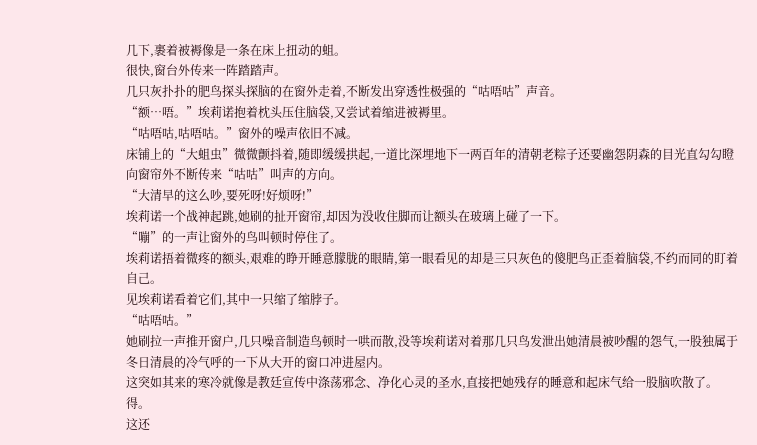几下,裹着被褥像是一条在床上扭动的蛆。
很快,窗台外传来一阵踏踏声。
几只灰扑扑的肥鸟探头探脑的在窗外走着,不断发出穿透性极强的“咕唔咕”声音。
“额…唔。”埃莉诺抱着枕头压住脑袋,又尝试着缩进被褥里。
“咕唔咕,咕唔咕。”窗外的噪声依旧不减。
床铺上的“大蛆虫”微微颤抖着,随即缓缓拱起,一道比深埋地下一两百年的清朝老粽子还要幽怨阴森的目光直勾勾瞪向窗帘外不断传来“咕咕”叫声的方向。
“大清早的这么吵,要死呀!好烦呀!”
埃莉诺一个战神起跳,她刷的扯开窗帘,却因为没收住脚而让额头在玻璃上碰了一下。
“嘣”的一声让窗外的鸟叫顿时停住了。
埃莉诺捂着微疼的额头,艰难的睁开睡意朦胧的眼睛,第一眼看见的却是三只灰色的傻肥鸟正歪着脑袋,不约而同的盯着自己。
见埃莉诺看着它们,其中一只缩了缩脖子。
“咕唔咕。”
她刷拉一声推开窗户,几只噪音制造鸟顿时一哄而散,没等埃莉诺对着那几只鸟发泄出她清晨被吵醒的怨气,一股独属于冬日清晨的冷气呼的一下从大开的窗口冲进屋内。
这突如其来的寒冷就像是教廷宣传中涤荡邪念、净化心灵的圣水,直接把她残存的睡意和起床气给一股脑吹散了。
得。
这还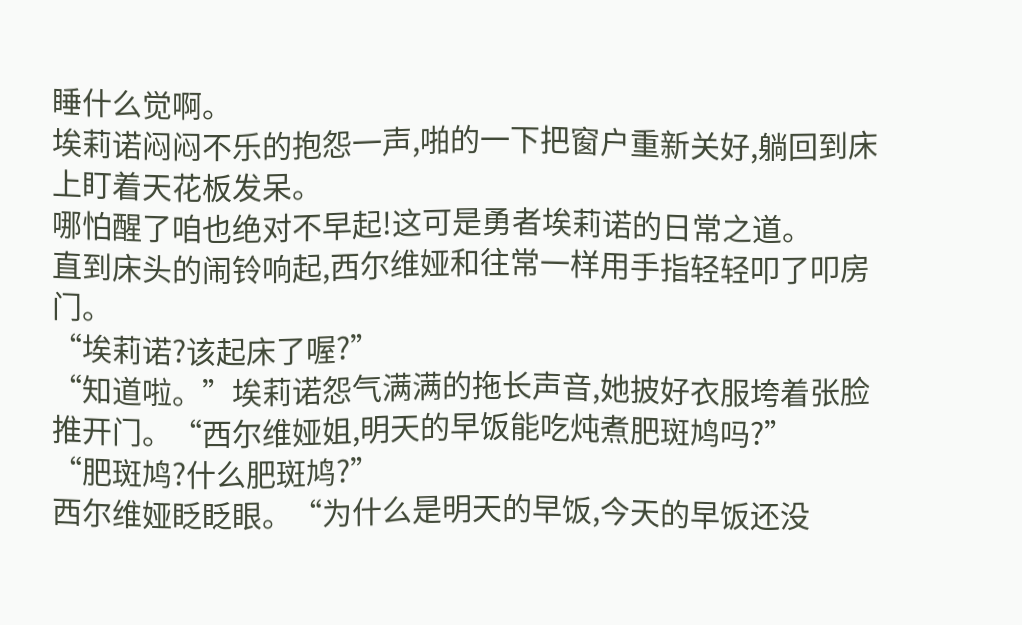睡什么觉啊。
埃莉诺闷闷不乐的抱怨一声,啪的一下把窗户重新关好,躺回到床上盯着天花板发呆。
哪怕醒了咱也绝对不早起!这可是勇者埃莉诺的日常之道。
直到床头的闹铃响起,西尔维娅和往常一样用手指轻轻叩了叩房门。
“埃莉诺?该起床了喔?”
“知道啦。”埃莉诺怨气满满的拖长声音,她披好衣服垮着张脸推开门。“西尔维娅姐,明天的早饭能吃炖煮肥斑鸠吗?”
“肥斑鸠?什么肥斑鸠?”
西尔维娅眨眨眼。“为什么是明天的早饭,今天的早饭还没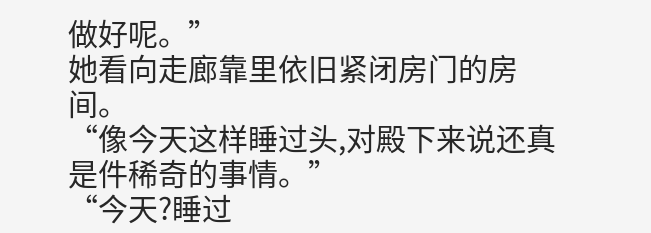做好呢。”
她看向走廊靠里依旧紧闭房门的房间。
“像今天这样睡过头,对殿下来说还真是件稀奇的事情。”
“今天?睡过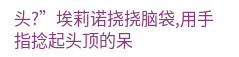头?”埃莉诺挠挠脑袋,用手指捻起头顶的呆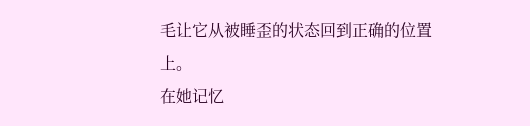毛让它从被睡歪的状态回到正确的位置上。
在她记忆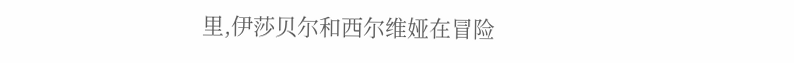里,伊莎贝尔和西尔维娅在冒险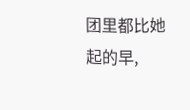团里都比她起的早,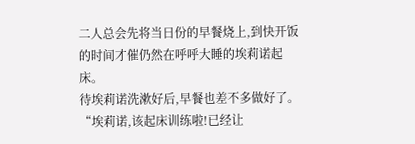二人总会先将当日份的早餐烧上,到快开饭的时间才催仍然在呼呼大睡的埃莉诺起床。
待埃莉诺洗漱好后,早餐也差不多做好了。
“埃莉诺,该起床训练啦!已经让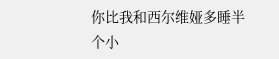你比我和西尔维娅多睡半个小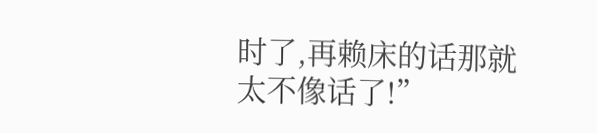时了,再赖床的话那就太不像话了!”